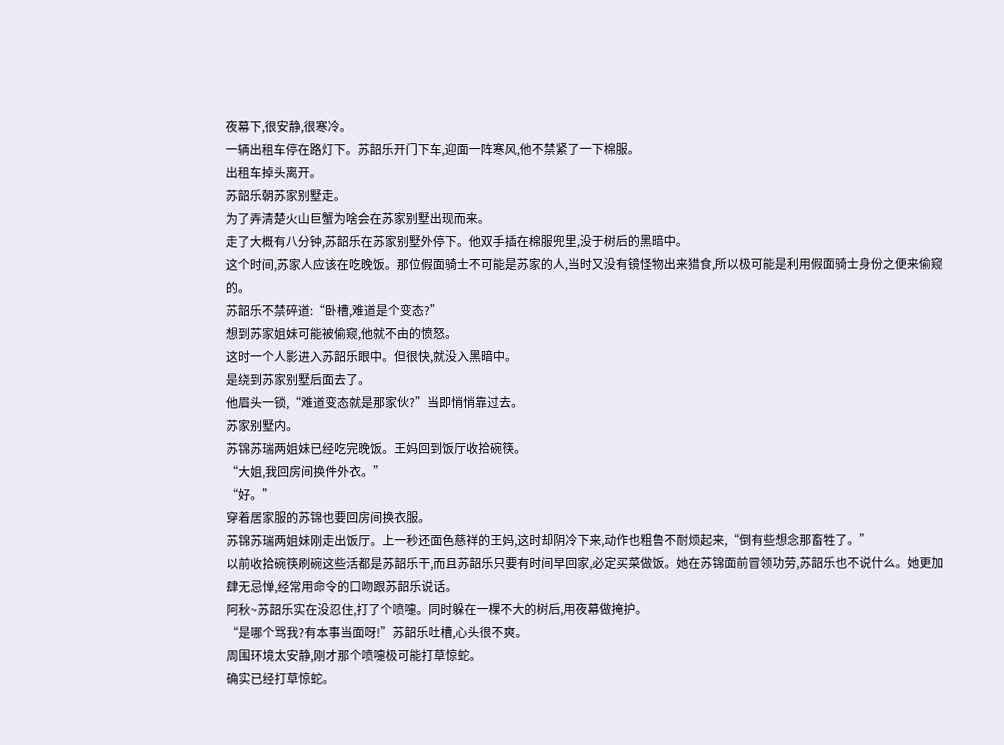夜幕下,很安静,很寒冷。
一辆出租车停在路灯下。苏韶乐开门下车,迎面一阵寒风,他不禁紧了一下棉服。
出租车掉头离开。
苏韶乐朝苏家别墅走。
为了弄清楚火山巨蟹为啥会在苏家别墅出现而来。
走了大概有八分钟,苏韶乐在苏家别墅外停下。他双手插在棉服兜里,没于树后的黑暗中。
这个时间,苏家人应该在吃晚饭。那位假面骑士不可能是苏家的人,当时又没有镜怪物出来猎食,所以极可能是利用假面骑士身份之便来偷窥的。
苏韶乐不禁碎道:“卧槽,难道是个变态?”
想到苏家姐妹可能被偷窥,他就不由的愤怒。
这时一个人影进入苏韶乐眼中。但很快,就没入黑暗中。
是绕到苏家别墅后面去了。
他眉头一锁,“难道变态就是那家伙?”当即悄悄靠过去。
苏家别墅内。
苏锦苏瑞两姐妹已经吃完晚饭。王妈回到饭厅收拾碗筷。
“大姐,我回房间换件外衣。”
“好。”
穿着居家服的苏锦也要回房间换衣服。
苏锦苏瑞两姐妹刚走出饭厅。上一秒还面色慈祥的王妈,这时却阴冷下来,动作也粗鲁不耐烦起来,“倒有些想念那畜牲了。”
以前收拾碗筷刷碗这些活都是苏韶乐干,而且苏韶乐只要有时间早回家,必定买菜做饭。她在苏锦面前冒领功劳,苏韶乐也不说什么。她更加肆无忌惮,经常用命令的口吻跟苏韶乐说话。
阿秋~苏韶乐实在没忍住,打了个喷嚏。同时躲在一棵不大的树后,用夜幕做掩护。
“是哪个骂我?有本事当面呀!”苏韶乐吐槽,心头很不爽。
周围环境太安静,刚才那个喷嚏极可能打草惊蛇。
确实已经打草惊蛇。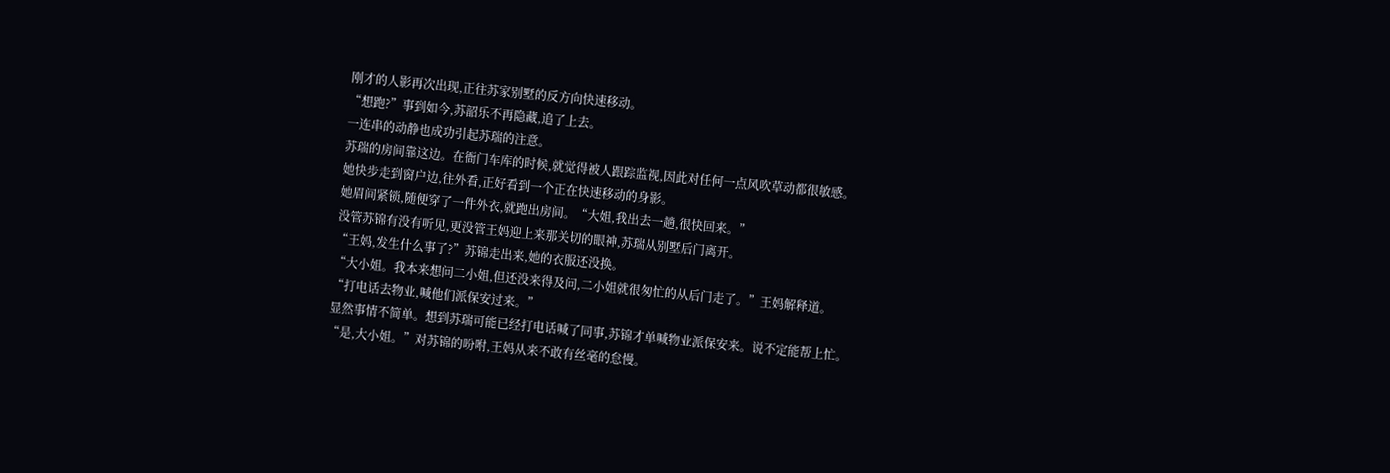刚才的人影再次出现,正往苏家别墅的反方向快速移动。
“想跑?”事到如今,苏韶乐不再隐藏,追了上去。
一连串的动静也成功引起苏瑞的注意。
苏瑞的房间靠这边。在衙门车库的时候,就觉得被人跟踪监视,因此对任何一点风吹草动都很敏感。
她快步走到窗户边,往外看,正好看到一个正在快速移动的身影。
她眉间紧锁,随便穿了一件外衣,就跑出房间。“大姐,我出去一趟,很快回来。”
没管苏锦有没有听见,更没管王妈迎上来那关切的眼神,苏瑞从别墅后门离开。
“王妈,发生什么事了?”苏锦走出来,她的衣服还没换。
“大小姐。我本来想问二小姐,但还没来得及问,二小姐就很匆忙的从后门走了。”王妈解释道。
“打电话去物业,喊他们派保安过来。”
显然事情不简单。想到苏瑞可能已经打电话喊了同事,苏锦才单喊物业派保安来。说不定能帮上忙。
“是,大小姐。”对苏锦的吩咐,王妈从来不敢有丝毫的怠慢。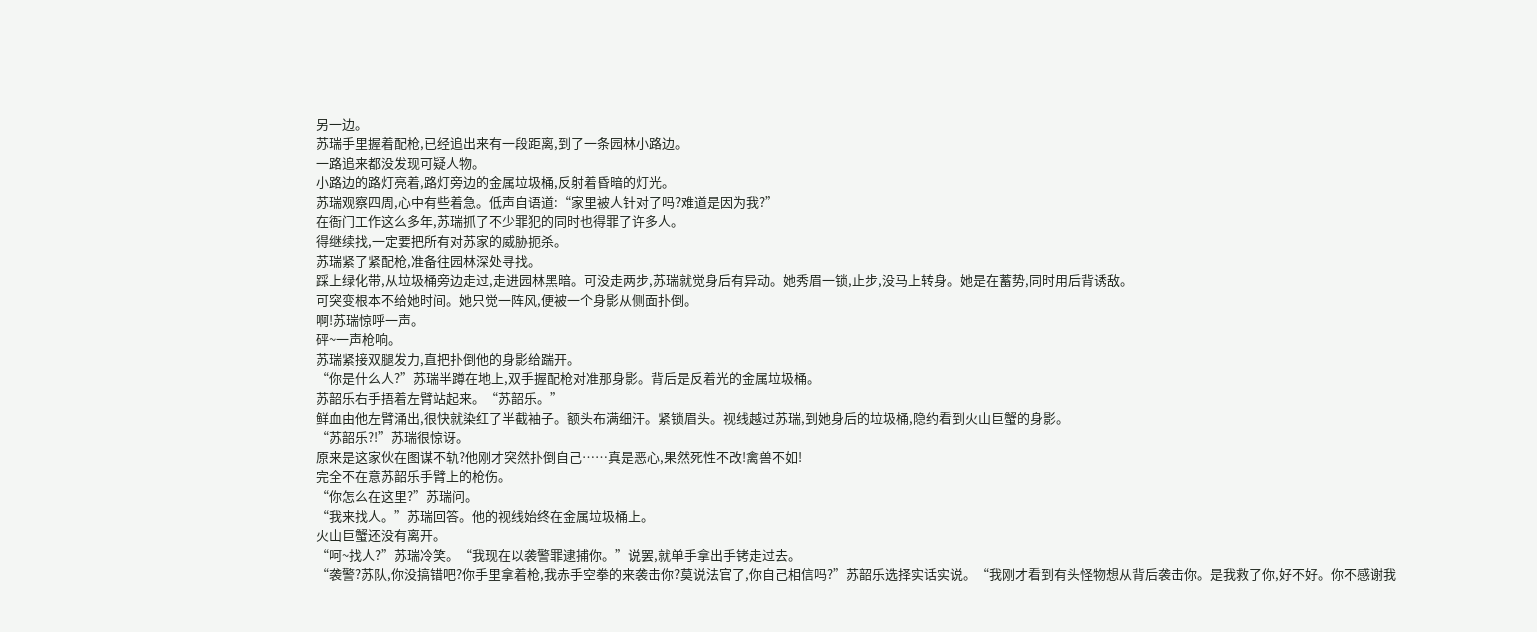另一边。
苏瑞手里握着配枪,已经追出来有一段距离,到了一条园林小路边。
一路追来都没发现可疑人物。
小路边的路灯亮着,路灯旁边的金属垃圾桶,反射着昏暗的灯光。
苏瑞观察四周,心中有些着急。低声自语道:“家里被人针对了吗?难道是因为我?”
在衙门工作这么多年,苏瑞抓了不少罪犯的同时也得罪了许多人。
得继续找,一定要把所有对苏家的威胁扼杀。
苏瑞紧了紧配枪,准备往园林深处寻找。
踩上绿化带,从垃圾桶旁边走过,走进园林黑暗。可没走两步,苏瑞就觉身后有异动。她秀眉一锁,止步,没马上转身。她是在蓄势,同时用后背诱敌。
可突变根本不给她时间。她只觉一阵风,便被一个身影从侧面扑倒。
啊!苏瑞惊呼一声。
砰~一声枪响。
苏瑞紧接双腿发力,直把扑倒他的身影给踹开。
“你是什么人?”苏瑞半蹲在地上,双手握配枪对准那身影。背后是反着光的金属垃圾桶。
苏韶乐右手捂着左臂站起来。“苏韶乐。”
鲜血由他左臂涌出,很快就染红了半截袖子。额头布满细汗。紧锁眉头。视线越过苏瑞,到她身后的垃圾桶,隐约看到火山巨蟹的身影。
“苏韶乐?!”苏瑞很惊讶。
原来是这家伙在图谋不轨?他刚才突然扑倒自己……真是恶心,果然死性不改!禽兽不如!
完全不在意苏韶乐手臂上的枪伤。
“你怎么在这里?”苏瑞问。
“我来找人。”苏瑞回答。他的视线始终在金属垃圾桶上。
火山巨蟹还没有离开。
“呵~找人?”苏瑞冷笑。“我现在以袭警罪逮捕你。”说罢,就单手拿出手铐走过去。
“袭警?苏队,你没搞错吧?你手里拿着枪,我赤手空拳的来袭击你?莫说法官了,你自己相信吗?”苏韶乐选择实话实说。“我刚才看到有头怪物想从背后袭击你。是我救了你,好不好。你不感谢我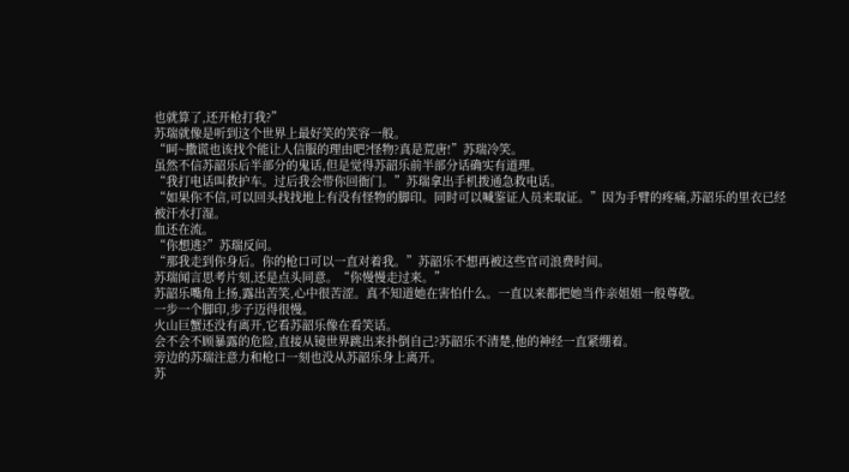也就算了,还开枪打我?”
苏瑞就像是听到这个世界上最好笑的笑容一般。
“呵~撒谎也该找个能让人信服的理由吧?怪物?真是荒唐!”苏瑞冷笑。
虽然不信苏韶乐后半部分的鬼话,但是觉得苏韶乐前半部分话确实有道理。
“我打电话叫救护车。过后我会带你回衙门。”苏瑞拿出手机拨通急救电话。
“如果你不信,可以回头找找地上有没有怪物的脚印。同时可以喊鉴证人员来取证。”因为手臂的疼痛,苏韶乐的里衣已经被汗水打湿。
血还在流。
“你想逃?”苏瑞反问。
“那我走到你身后。你的枪口可以一直对着我。”苏韶乐不想再被这些官司浪费时间。
苏瑞闻言思考片刻,还是点头同意。“你慢慢走过来。”
苏韶乐嘴角上扬,露出苦笑,心中很苦涩。真不知道她在害怕什么。一直以来都把她当作亲姐姐一般尊敬。
一步一个脚印,步子迈得很慢。
火山巨蟹还没有离开,它看苏韶乐像在看笑话。
会不会不顾暴露的危险,直接从镜世界跳出来扑倒自己?苏韶乐不清楚,他的神经一直紧绷着。
旁边的苏瑞注意力和枪口一刻也没从苏韶乐身上离开。
苏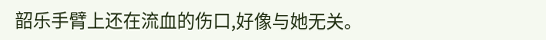韶乐手臂上还在流血的伤口,好像与她无关。